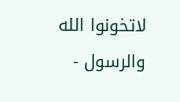لاتخونوا الله والرسول -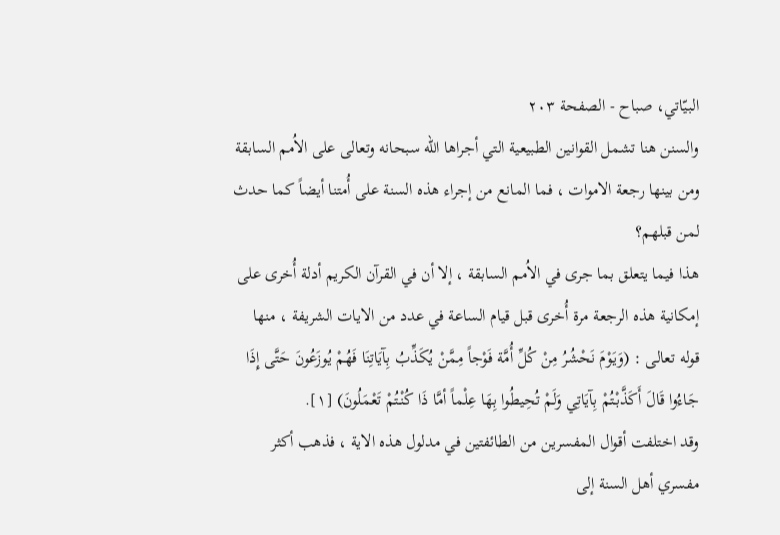البيّاتي، صباح - الصفحة ٢٠٣
والسنن هنا تشمل القوانين الطبيعية التي أجراها الله سبحانه وتعالى على الاُمم السابقة ومن بينها رجعة الاموات ، فما المانع من إجراء هذه السنة على أُمتنا أيضاً كما حدث لمن قبلهم؟
هذا فيما يتعلق بما جرى في الاُمم السابقة ، إلا أن في القرآن الكريم أدلة أُخرى على إمكانية هذه الرجعة مرة أُخرى قبل قيام الساعة في عدد من الايات الشريفة ، منها قوله تعالى : (وَيَوْمَ نَحْشُرُ مِنْ كُلِّ أُمَّة فَوْجاً مِمَّنْ يُكَذِّبُ بِآيَاتِنَا فَهُمْ يُوزَعُونَ حَتَّى إِذَا جَاءُوا قَالَ أَكَذَّبْتُمْ بِآيَاتِي وَلَمْ تُحِيطُوا بِهَا عِلْماً أمَّا ذَا كُنْتُمْ تَعْمَلُونَ) [١].
وقد اختلفت أقوال المفسرين من الطائفتين في مدلول هذه الاية ، فذهب أكثر مفسري أهل السنة إلى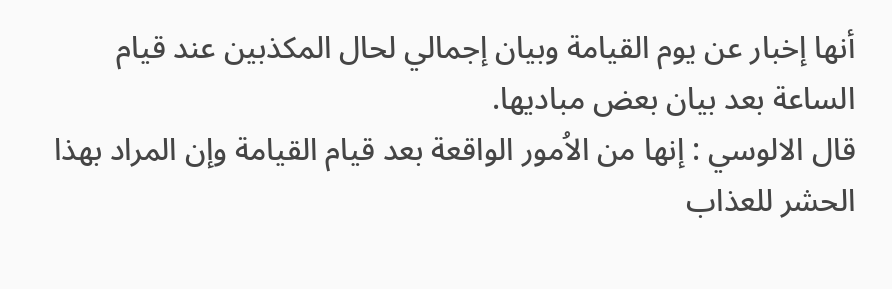أنها إخبار عن يوم القيامة وبيان إجمالي لحال المكذبين عند قيام الساعة بعد بيان بعض مباديها.
قال الالوسي : إنها من الاُمور الواقعة بعد قيام القيامة وإن المراد بهذا الحشر للعذاب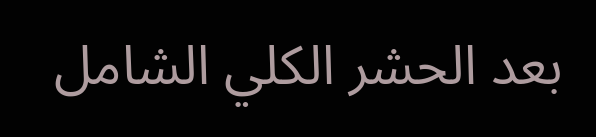بعد الحشر الكلي الشامل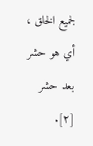لجميع الخلق ، أي هو حشر بعد حشر [٢].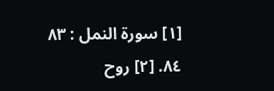[١] سورة النمل : ٨٣ ٨٤. [٢] روح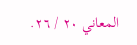المعاني ٢٠ / ٢٦.